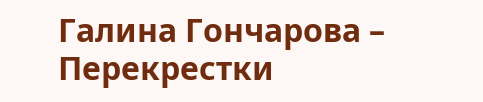Галина Гончарова – Перекрестки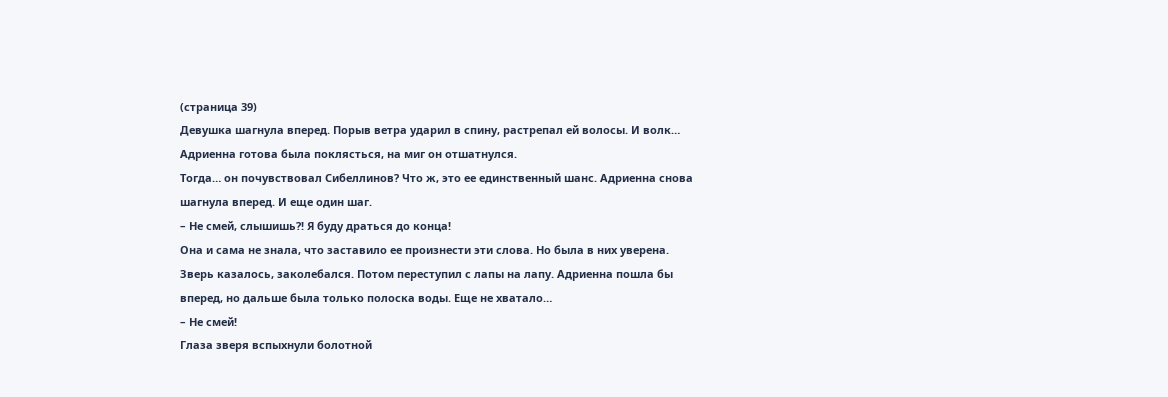(страница 39)
Девушка шагнула вперед. Порыв ветра ударил в спину, растрепал ей волосы. И волк…
Адриенна готова была поклясться, на миг он отшатнулся.
Тогда… он почувствовал Сибеллинов? Что ж, это ее единственный шанс. Адриенна снова шагнула вперед. И еще один шаг.
– Не смей, слышишь?! Я буду драться до конца!
Она и сама не знала, что заставило ее произнести эти слова. Но была в них уверена.
Зверь казалось, заколебался. Потом переступил с лапы на лапу. Адриенна пошла бы вперед, но дальше была только полоска воды. Еще не хватало…
– Не смей!
Глаза зверя вспыхнули болотной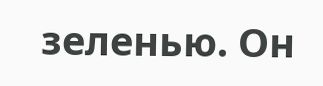зеленью. Он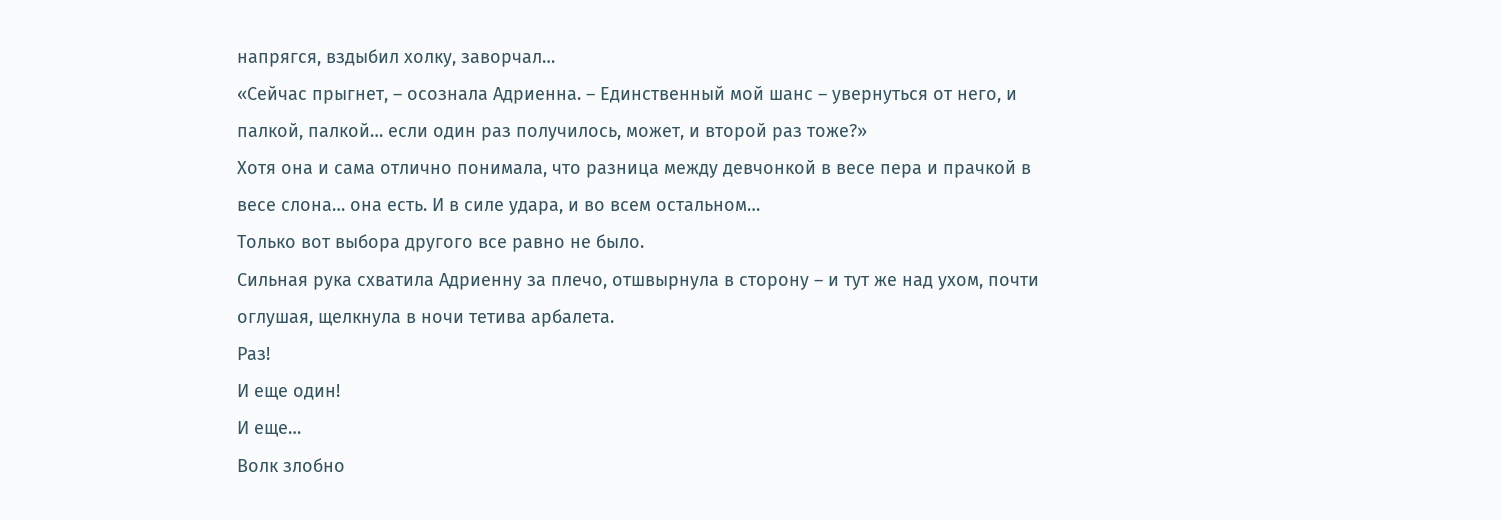напрягся, вздыбил холку, заворчал…
«Сейчас прыгнет, – осознала Адриенна. – Единственный мой шанс – увернуться от него, и палкой, палкой… если один раз получилось, может, и второй раз тоже?»
Хотя она и сама отлично понимала, что разница между девчонкой в весе пера и прачкой в весе слона… она есть. И в силе удара, и во всем остальном…
Только вот выбора другого все равно не было.
Сильная рука схватила Адриенну за плечо, отшвырнула в сторону – и тут же над ухом, почти оглушая, щелкнула в ночи тетива арбалета.
Раз!
И еще один!
И еще…
Волк злобно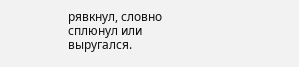рявкнул, словно сплюнул или выругался.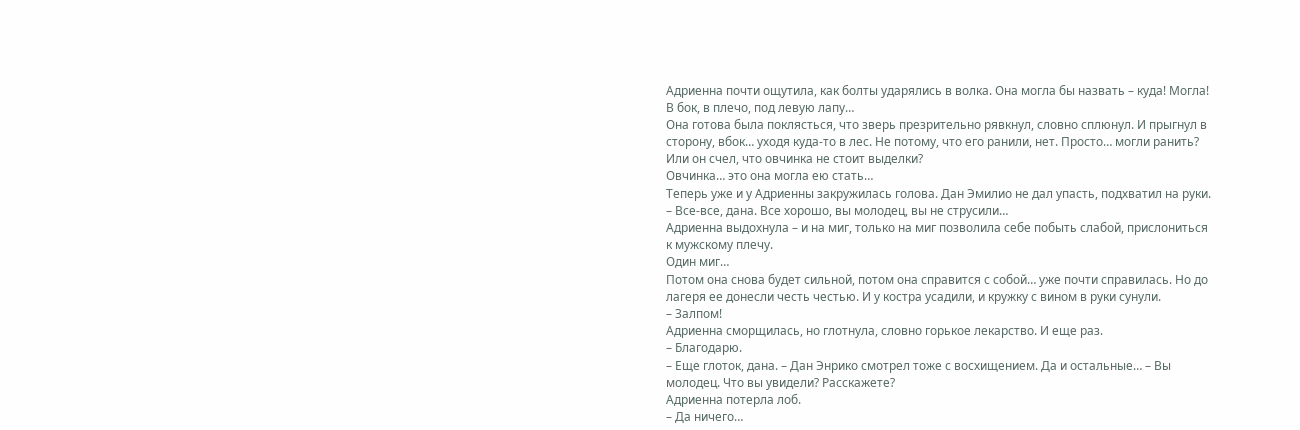Адриенна почти ощутила, как болты ударялись в волка. Она могла бы назвать – куда! Могла!
В бок, в плечо, под левую лапу…
Она готова была поклясться, что зверь презрительно рявкнул, словно сплюнул. И прыгнул в сторону, вбок… уходя куда-то в лес. Не потому, что его ранили, нет. Просто… могли ранить? Или он счел, что овчинка не стоит выделки?
Овчинка… это она могла ею стать…
Теперь уже и у Адриенны закружилась голова. Дан Эмилио не дал упасть, подхватил на руки.
– Все-все, дана. Все хорошо, вы молодец, вы не струсили…
Адриенна выдохнула – и на миг, только на миг позволила себе побыть слабой, прислониться к мужскому плечу.
Один миг…
Потом она снова будет сильной, потом она справится с собой… уже почти справилась. Но до лагеря ее донесли честь честью. И у костра усадили, и кружку с вином в руки сунули.
– Залпом!
Адриенна сморщилась, но глотнула, словно горькое лекарство. И еще раз.
– Благодарю.
– Еще глоток, дана. – Дан Энрико смотрел тоже с восхищением. Да и остальные… – Вы молодец. Что вы увидели? Расскажете?
Адриенна потерла лоб.
– Да ничего…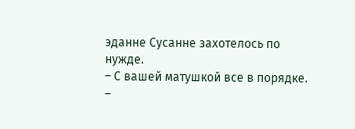эданне Сусанне захотелось по нужде.
– С вашей матушкой все в порядке.
–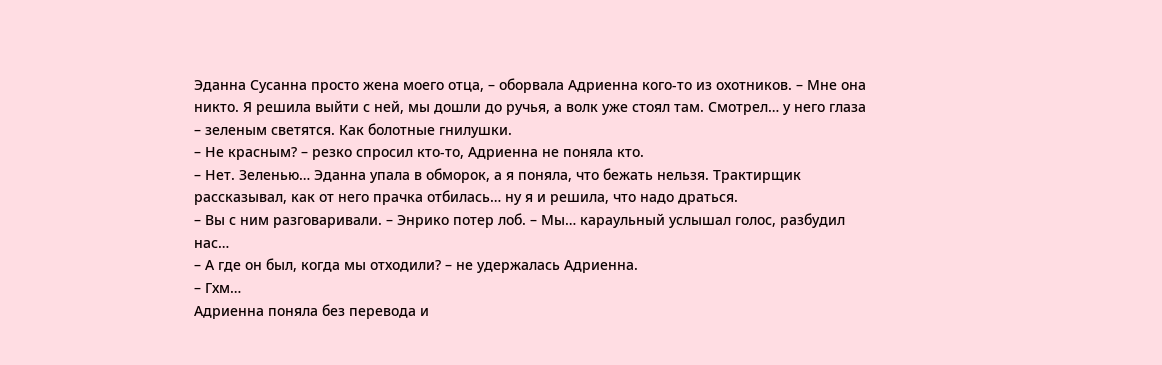Эданна Сусанна просто жена моего отца, – оборвала Адриенна кого-то из охотников. – Мне она никто. Я решила выйти с ней, мы дошли до ручья, а волк уже стоял там. Смотрел… у него глаза – зеленым светятся. Как болотные гнилушки.
– Не красным? – резко спросил кто-то, Адриенна не поняла кто.
– Нет. Зеленью… Эданна упала в обморок, а я поняла, что бежать нельзя. Трактирщик рассказывал, как от него прачка отбилась… ну я и решила, что надо драться.
– Вы с ним разговаривали. – Энрико потер лоб. – Мы… караульный услышал голос, разбудил нас…
– А где он был, когда мы отходили? – не удержалась Адриенна.
– Гхм…
Адриенна поняла без перевода и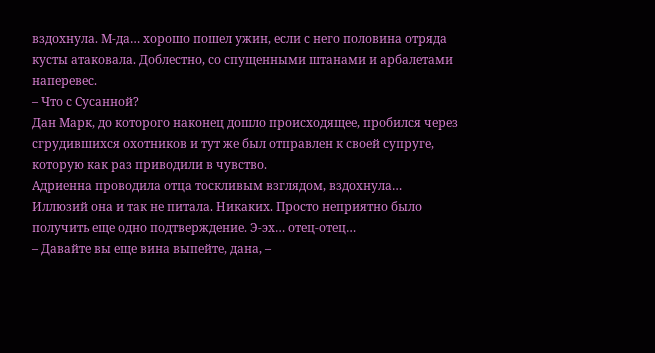вздохнула. М-да… хорошо пошел ужин, если с него половина отряда кусты атаковала. Доблестно, со спущенными штанами и арбалетами наперевес.
– Что с Сусанной?
Дан Марк, до которого наконец дошло происходящее, пробился через сгрудившихся охотников и тут же был отправлен к своей супруге, которую как раз приводили в чувство.
Адриенна проводила отца тоскливым взглядом, вздохнула…
Иллюзий она и так не питала. Никаких. Просто неприятно было получить еще одно подтверждение. Э-эх… отец-отец…
– Давайте вы еще вина выпейте, дана, –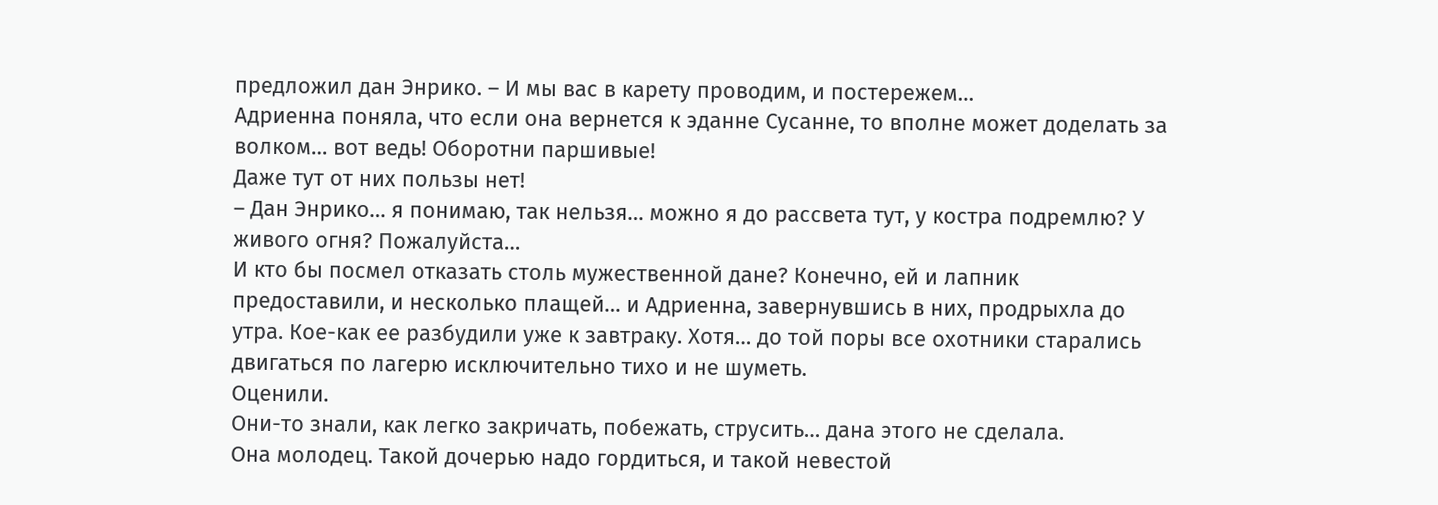предложил дан Энрико. – И мы вас в карету проводим, и постережем…
Адриенна поняла, что если она вернется к эданне Сусанне, то вполне может доделать за волком… вот ведь! Оборотни паршивые!
Даже тут от них пользы нет!
– Дан Энрико… я понимаю, так нельзя… можно я до рассвета тут, у костра подремлю? У живого огня? Пожалуйста…
И кто бы посмел отказать столь мужественной дане? Конечно, ей и лапник предоставили, и несколько плащей… и Адриенна, завернувшись в них, продрыхла до утра. Кое-как ее разбудили уже к завтраку. Хотя… до той поры все охотники старались двигаться по лагерю исключительно тихо и не шуметь.
Оценили.
Они-то знали, как легко закричать, побежать, струсить… дана этого не сделала.
Она молодец. Такой дочерью надо гордиться, и такой невестой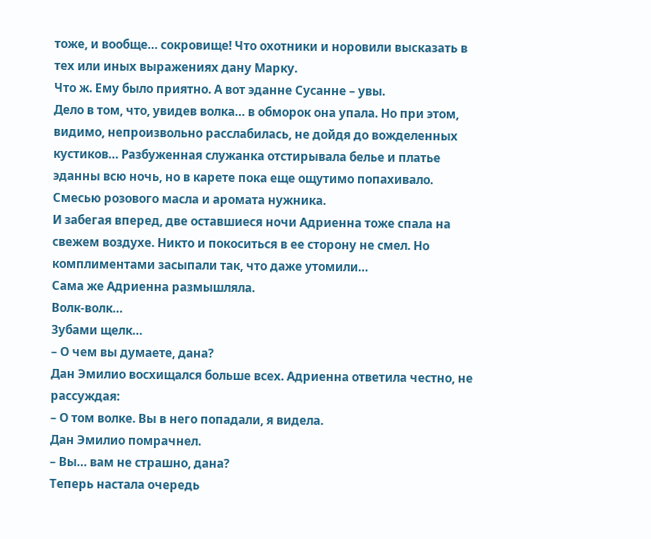тоже, и вообще… сокровище! Что охотники и норовили высказать в тех или иных выражениях дану Марку.
Что ж. Ему было приятно. А вот эданне Сусанне – увы.
Дело в том, что, увидев волка… в обморок она упала. Но при этом, видимо, непроизвольно расслабилась, не дойдя до вожделенных кустиков… Разбуженная служанка отстирывала белье и платье эданны всю ночь, но в карете пока еще ощутимо попахивало. Смесью розового масла и аромата нужника.
И забегая вперед, две оставшиеся ночи Адриенна тоже спала на свежем воздухе. Никто и покоситься в ее сторону не смел. Но комплиментами засыпали так, что даже утомили…
Сама же Адриенна размышляла.
Волк-волк…
Зубами щелк…
– О чем вы думаете, дана?
Дан Эмилио восхищался больше всех. Адриенна ответила честно, не рассуждая:
– О том волке. Вы в него попадали, я видела.
Дан Эмилио помрачнел.
– Вы… вам не страшно, дана?
Теперь настала очередь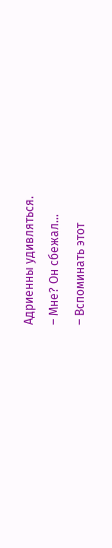Адриенны удивляться.
– Мне? Он сбежал…
– Вспоминать этот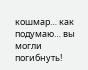кошмар… как подумаю… вы могли погибнуть!